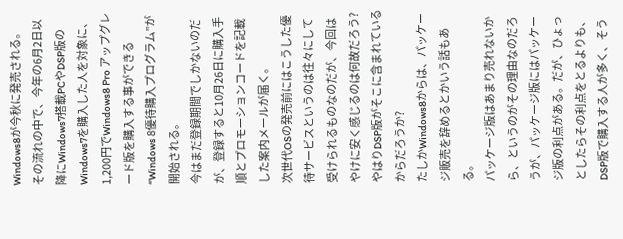Windows8が今秋に発売される。
その流れの中で、今年の6月2日以降にWindows7搭載PCやDSP版のWindows7を購入した人を対象に、1,200円でWindows8 Pro アップグレード版を購入する事ができる“Windows 8優待購入プログラム”が開始される。
今はまだ登録期間でしかないのだが、登録すると10月26日に購入手順とプロモーションコードを記載した案内メールが届く。
次世代OSの発売前にはこうした優待サービスというのは往々にして受けられるものなのだが、今回はやけに安く感じるのは何故だろう?
やはりDSP版がそこに含まれているからだろうか?
たしかWindows8からは、パッケージ販売を辞めるとかいう話もある。
パッケージ版はあまり売れないから、というのがその理由なのだろうが、パッケージ版にはパッケージ版の利点がある。だが、ひょっとしたらその利点をとるよりも、DSP版で購入する人が多く、そう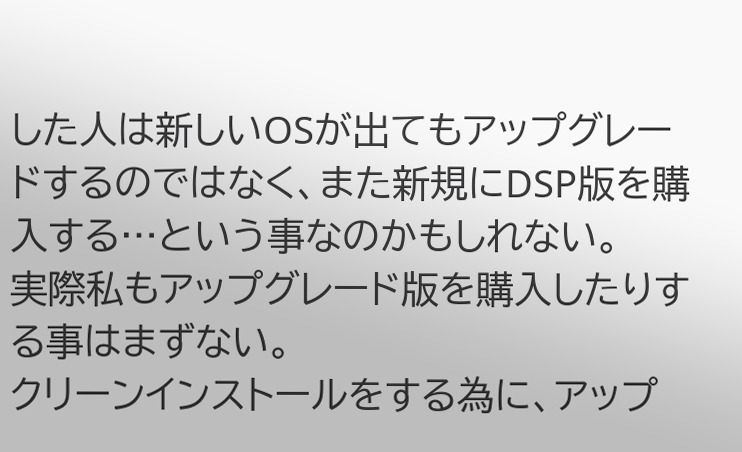した人は新しいOSが出てもアップグレードするのではなく、また新規にDSP版を購入する…という事なのかもしれない。
実際私もアップグレード版を購入したりする事はまずない。
クリーンインストールをする為に、アップ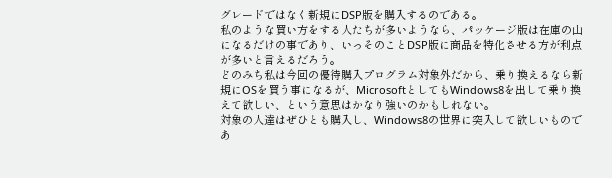グレードではなく新規にDSP版を購入するのである。
私のような買い方をする人たちが多いようなら、パッケージ版は在庫の山になるだけの事であり、いっそのことDSP版に商品を特化させる方が利点が多いと言えるだろう。
どのみち私は今回の優待購入プログラム対象外だから、乗り換えるなら新規にOSを買う事になるが、MicrosoftとしてもWindows8を出して乗り換えて欲しい、という意思はかなり強いのかもしれない。
対象の人達はぜひとも購入し、Windows8の世界に突入して欲しいものであ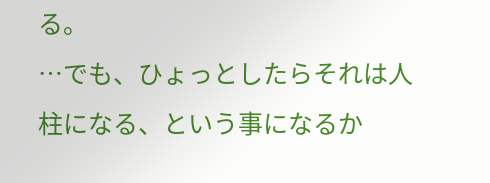る。
…でも、ひょっとしたらそれは人柱になる、という事になるか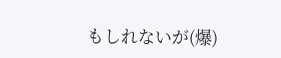もしれないが(爆)